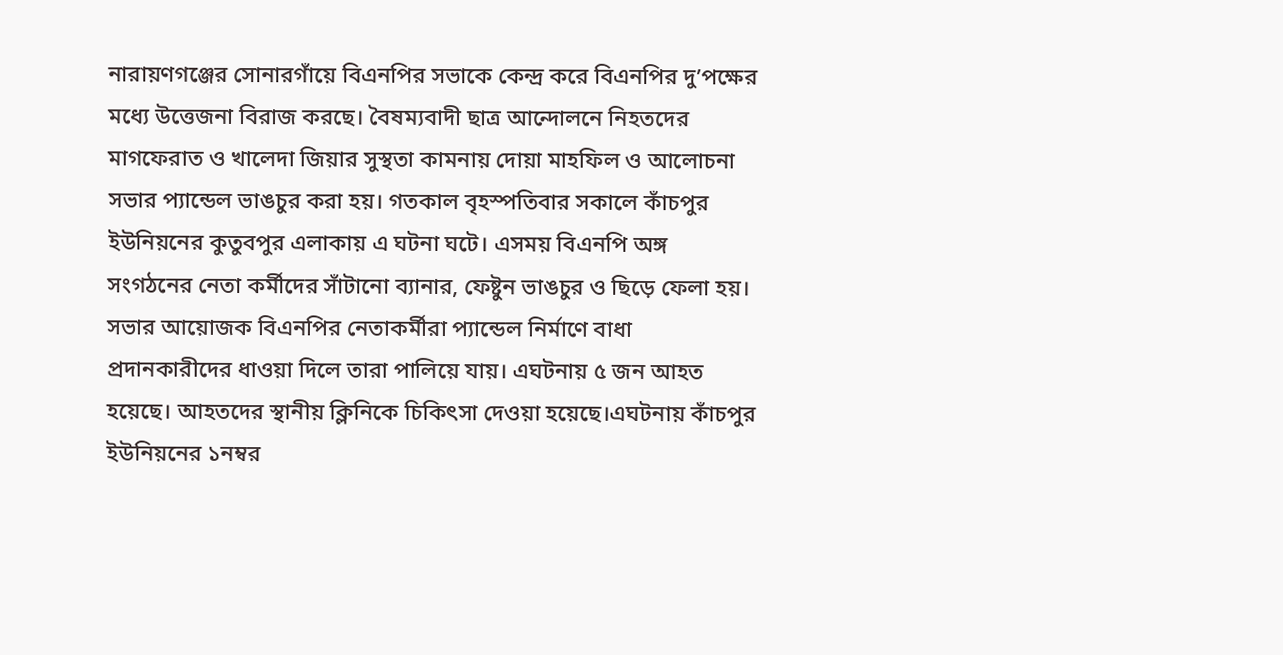নারায়ণগঞ্জের সোনারগাঁয়ে বিএনপির সভাকে কেন্দ্র করে বিএনপির দু’পক্ষের মধ্যে উত্তেজনা বিরাজ করছে। বৈষম্যবাদী ছাত্র আন্দোলনে নিহতদের মাগফেরাত ও খালেদা জিয়ার সুস্থতা কামনায় দোয়া মাহফিল ও আলোচনা সভার প্যান্ডেল ভাঙচুর করা হয়। গতকাল বৃহস্পতিবার সকালে কাঁচপুর ইউনিয়নের কুতুবপুর এলাকায় এ ঘটনা ঘটে। এসময় বিএনপি অঙ্গ সংগঠনের নেতা কর্মীদের সাঁটানো ব্যানার, ফেষ্টুন ভাঙচুর ও ছিড়ে ফেলা হয়। সভার আয়োজক বিএনপির নেতাকর্মীরা প্যান্ডেল নির্মাণে বাধা প্রদানকারীদের ধাওয়া দিলে তারা পালিয়ে যায়। এঘটনায় ৫ জন আহত হয়েছে। আহতদের স্থানীয় ক্লিনিকে চিকিৎসা দেওয়া হয়েছে।এঘটনায় কাঁচপুর ইউনিয়নের ১নম্বর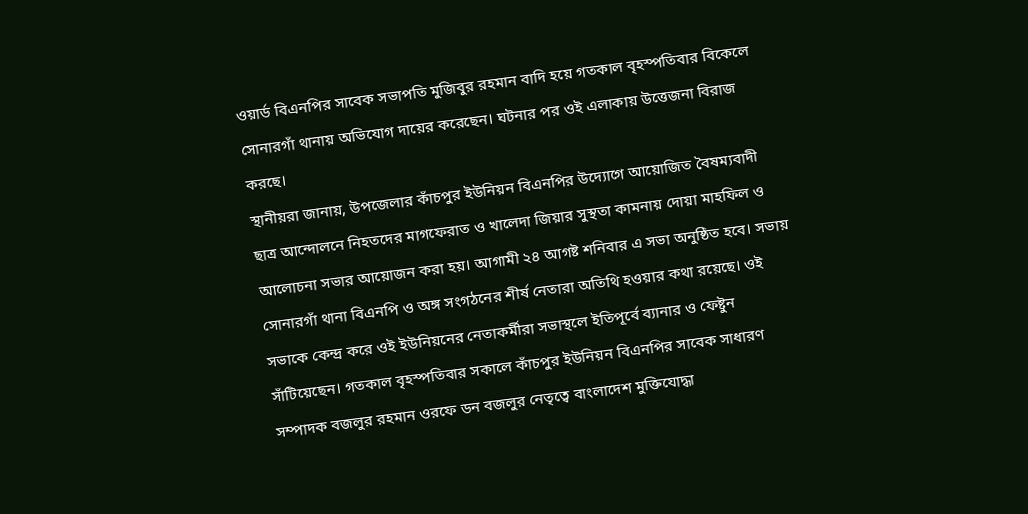ওয়ার্ড বিএনপির সাবেক সভাপতি মুজিবুর রহমান বাদি হয়ে গতকাল বৃহস্পতিবার বিকেলে সোনারগাঁ থানায় অভিযোগ দায়ের করেছেন। ঘটনার পর ওই এলাকায় উত্তেজনা বিরাজ করছে।
স্থানীয়রা জানায়, উপজেলার কাঁচপুর ইউনিয়ন বিএনপির উদ্যোগে আয়োজিত বৈষম্যবাদী ছাত্র আন্দোলনে নিহতদের মাগফেরাত ও খালেদা জিয়ার সুস্থতা কামনায় দোয়া মাহফিল ও আলোচনা সভার আয়োজন করা হয়। আগামী ২৪ আগষ্ট শনিবার এ সভা অনুষ্ঠিত হবে। সভায় সোনারগাঁ থানা বিএনপি ও অঙ্গ সংগঠনের শীর্ষ নেতারা অতিথি হওয়ার কথা রয়েছে। ওই সভাকে কেন্দ্র করে ওই ইউনিয়নের নেতাকর্মীরা সভাস্থলে ইতিপূর্বে ব্যানার ও ফেষ্টুন সাঁটিয়েছেন। গতকাল বৃহস্পতিবার সকালে কাঁচপুর ইউনিয়ন বিএনপির সাবেক সাধারণ সম্পাদক বজলুর রহমান ওরফে ডন বজলুর নেতৃত্বে বাংলাদেশ মুক্তিযোদ্ধা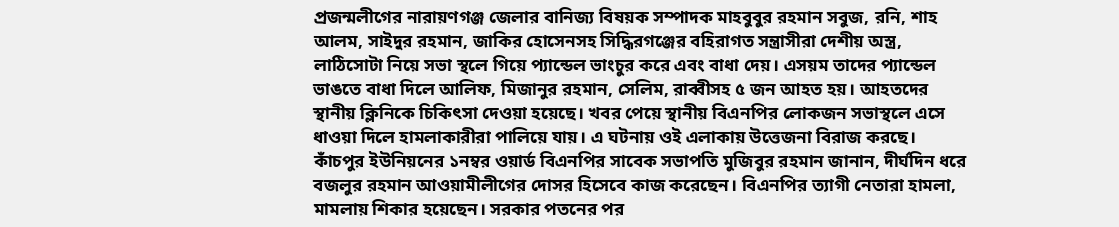প্রজন্মলীগের নারায়ণগঞ্জ জেলার বানিজ্য বিষয়ক সম্পাদক মাহবুবুর রহমান সবুজ, রনি, শাহ আলম, সাইদুর রহমান, জাকির হোসেনসহ সিদ্ধিরগঞ্জের বহিরাগত সন্ত্রাসীরা দেশীয় অস্ত্র, লাঠিসোটা নিয়ে সভা স্থলে গিয়ে প্যান্ডেল ভাংচুর করে এবং বাধা দেয়। এসয়ম তাদের প্যান্ডেল ভাঙতে বাধা দিলে আলিফ, মিজানুর রহমান, সেলিম, রাব্বীসহ ৫ জন আহত হয়। আহতদের স্থানীয় ক্লিনিকে চিকিৎসা দেওয়া হয়েছে। খবর পেয়ে স্থানীয় বিএনপির লোকজন সভাস্থলে এসে ধাওয়া দিলে হামলাকারীরা পালিয়ে যায়। এ ঘটনায় ওই এলাকায় উত্তেজনা বিরাজ করছে।
কাঁচপুর ইউনিয়নের ১নম্বর ওয়ার্ড বিএনপির সাবেক সভাপতি মুজিবুর রহমান জানান, দীর্ঘদিন ধরে বজলুর রহমান আওয়ামীলীগের দোসর হিসেবে কাজ করেছেন। বিএনপির ত্যাগী নেতারা হামলা, মামলায় শিকার হয়েছেন। সরকার পতনের পর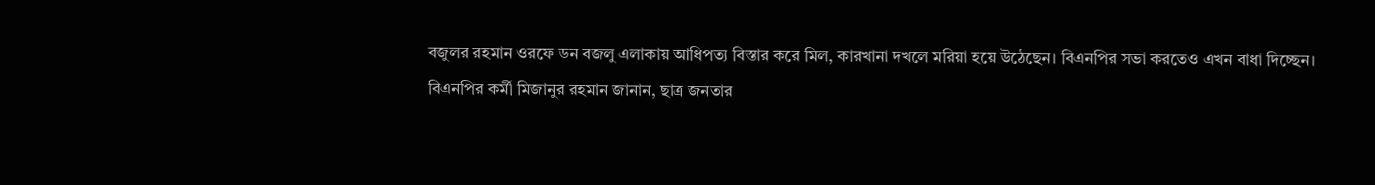বজুলর রহমান ওরফে ডন বজলু এলাকায় আধিপত্য বিস্তার করে মিল, কারখানা দখলে মরিয়া হয়ে উঠেছেন। বিএনপির সভা করতেও এখন বাধা দিচ্ছেন।
বিএনপির কর্মী মিজানুর রহমান জানান, ছাত্র জনতার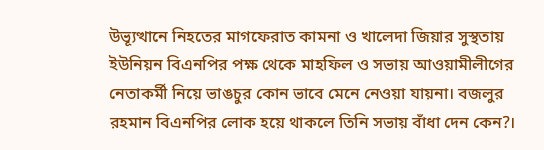উভ্যূত্থানে নিহতের মাগফেরাত কামনা ও খালেদা জিয়ার সুস্থতায় ইউনিয়ন বিএনপির পক্ষ থেকে মাহফিল ও সভায় আওয়ামীলীগের নেতাকর্মী নিয়ে ভাঙচুর কোন ভাবে মেনে নেওয়া যায়না। বজলুর রহমান বিএনপির লোক হয়ে থাকলে তিনি সভায় বাঁধা দেন কেন?।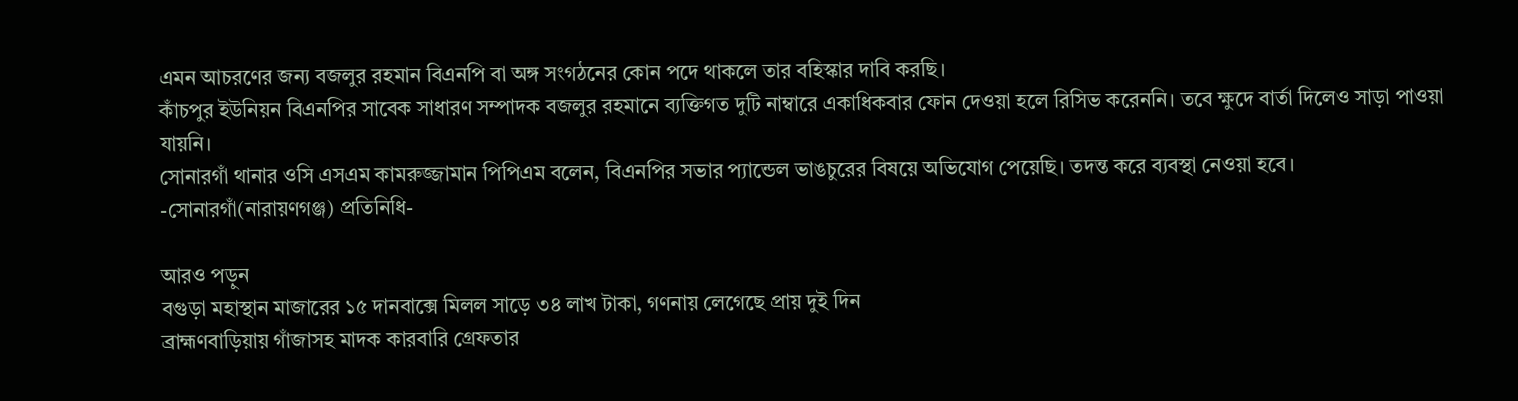এমন আচরণের জন্য বজলুর রহমান বিএনপি বা অঙ্গ সংগঠনের কোন পদে থাকলে তার বহিস্কার দাবি করছি।
কাঁচপুর ইউনিয়ন বিএনপির সাবেক সাধারণ সম্পাদক বজলুর রহমানে ব্যক্তিগত দুটি নাম্বারে একাধিকবার ফোন দেওয়া হলে রিসিভ করেননি। তবে ক্ষুদে বার্তা দিলেও সাড়া পাওয়া যায়নি।
সোনারগাঁ থানার ওসি এসএম কামরুজ্জামান পিপিএম বলেন, বিএনপির সভার প্যান্ডেল ভাঙচুরের বিষয়ে অভিযোগ পেয়েছি। তদন্ত করে ব্যবস্থা নেওয়া হবে।
-সোনারগাঁ(নারায়ণগঞ্জ) প্রতিনিধি-

আরও পড়ুন
বগুড়া মহাস্থান মাজারের ১৫ দানবাক্সে মিলল সাড়ে ৩৪ লাখ টাকা, গণনায় লেগেছে প্রায় দুই দিন
ব্রাহ্মণবাড়িয়ায় গাঁজাসহ মাদক কারবারি গ্রেফতার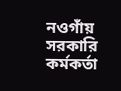নওগাঁয় সরকারি কর্মকর্তা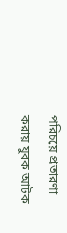পরিচয়ে প্রতারণা করায় যুবক আটক